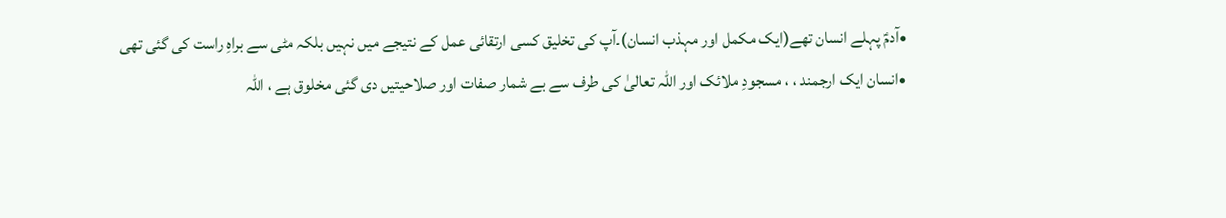•آدمؑ پہلے انسان تھے(ایک مکمل اور مہذب انسان)۔آپ کی تخلیق کسی ارتقائی عمل کے نتیجے میں نہیں بلکہ مٹی سے براہِ راست کی گئی تھی
•انسان ایک ارجمند ، ، مسجودِ ملائک اور اللہ تعالیٰ کی طرف سے بے شمار صفات اور صلاحیتیں دی گئی مخلوق ہے ، اللہ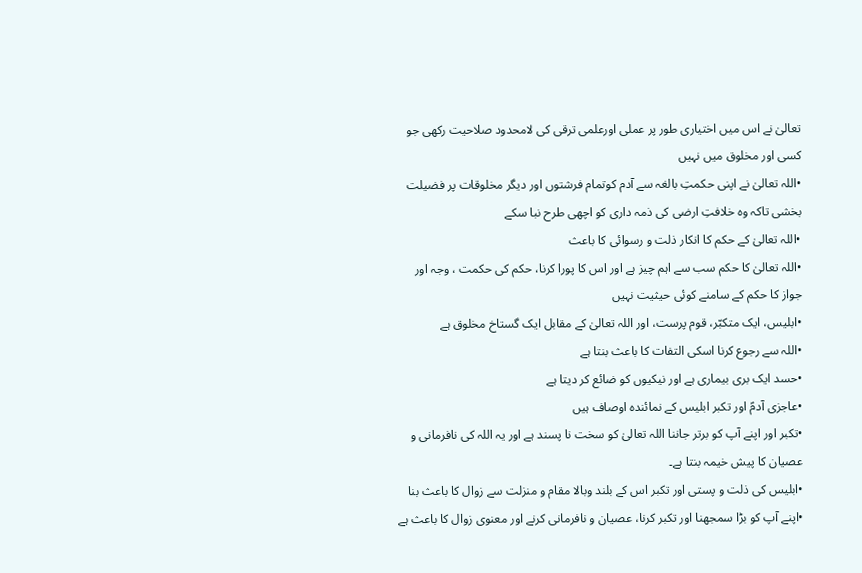تعالیٰ نے اس میں اختیاری طور پر عملی اورعلمی ترقی کی لامحدود صلاحیت رکھی جو کسی اور مخلوق میں نہیں
•اللہ تعالیٰ نے اپنی حکمتِ بالغہ سے آدم کوتمام فرشتوں اور دیگر مخلوقات پر فضیلت بخشی تاکہ وہ خلافتِ ارضی کی ذمہ داری کو اچھی طرح نبا سکے
•اللہ تعالیٰ کے حکم کا انکار ذلت و رسوائی کا باعث
•اللہ تعالیٰ کا حکم سب سے اہم چیز ہے اور اس کا پورا کرنا، حکم کی حکمت ، وجہ اور جواز کا حکم کے سامنے کوئی حیثیت نہیں
•ابلیس، ایک متکبّر، قوم پرست، اور اللہ تعالیٰ کے مقابل ایک گستاخ مخلوق ہے
•اللہ سے رجوع کرنا اسکی التفات کا باعث بنتا ہے
•حسد ایک بری بیماری ہے اور نیکیوں کو ضائع کر دیتا ہے
•عاجزی آدمؑ اور تکبر ابلیس کے نمائندہ اوصاف ہیں
•تکبر اور اپنے آپ کو برتر جاننا اللہ تعالیٰ کو سخت نا پسند ہے اور یہ اللہ کی نافرمانی و عصیان کا پیش خیمہ بنتا ہے۔
•ابلیس کی ذلت و پستی اور تکبر اس کے بلند وبالا مقام و منزلت سے زوال کا باعث بنا
•اپنے آپ کو بڑا سمجھنا اور تکبر کرنا، عصیان و نافرمانی کرنے اور معنوی زوال کا باعث ہے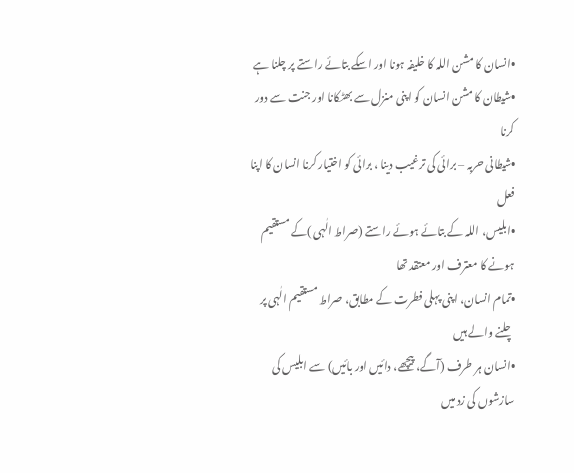•انسان کا مشن اللہ کا خلیفہ ہونا اور اسکے بتائے راستے پر چلنا ہے
•شیطان کا مشن انسان کو اپنی منزل سے بھٹکانا اور جنت سے دور کرنا
•شیطانی حربہ – برائی کی ترغیب دینا ، برائی کو اختیار کرنا انسان کا اپنا فعل
•ابلیس، اللہ کے بتائے ہوئے راستے (صراط الٰہی )کے مستقیم ہونے کا معترف اور معتقد تھا
•تمام انسان، اپنی پہلی فطرت کے مطابق، صراط مستقیم الٰہی پر چلنے والے ہیں
•انسان ہر طرف (آگے، پیچھے، دائیں اور بائیں) سے ابلیس کی سازشوں کی زد میں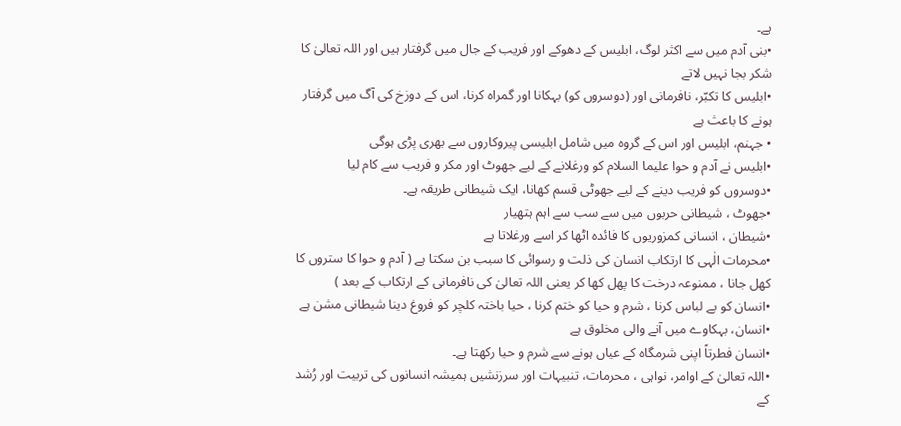ہے۔
•بنی آدم میں سے اکثر لوگ، ابلیس کے دھوکے اور فریب کے جال میں گرفتار ہیں اور اللہ تعالیٰ کا شکر بجا نہیں لاتے
•ابلیس کا تکبّر، نافرمانی اور (دوسروں کو) بہکانا اور گمراہ کرنا، اس کے دوزخ کی آگ میں گرفتار ہونے کا باعث ہے
• جہنم، ابلیس اور اس کے گروہ میں شامل ابلیسی پیروکاروں سے بھری پڑی ہوگی
•ابلیس نے آدم و حوا علیما السلام کو ورغلانے کے لیے جھوٹ اور مکر و فریب سے کام لیا
•دوسروں کو فریب دینے کے لیے جھوٹی قسم کھانا، ایک شیطانی طریقہ ہے۔
•جھوٹ ، شیطانی حربوں میں سے سب سے اہم ہتھیار
•شیطان ، انسانی کمزوریوں کا فائدہ اٹھا کر اسے ورغلاتا ہے
•محرمات الٰہی کا ارتکاب انسان کی ذلت و رسوائی کا سبب بن سکتا ہے ( آدم و حوا کا ستروں کا کھل جانا ، ممنوعہ درخت کا پھل کھا کر یعنی اللہ تعالیٰ کی نافرمانی کے ارتکاب کے بعد )
•انسان کو بے لباس کرنا ، شرم و حیا کو ختم کرنا ، حیا باختہ کلچر کو فروغ دینا شیطانی مشن ہے
•انسان، بہکاوے میں آنے والی مخلوق ہے
•انسان فطرتاً اپنی شرمگاہ کے عیاں ہونے سے شرم و حیا رکھتا ہے۔
•اللہ تعالیٰ کے اوامر، نواہی ، محرمات، تنبیہات اور سرزنشیں ہمیشہ انسانوں کی تربیت اور رُشد کے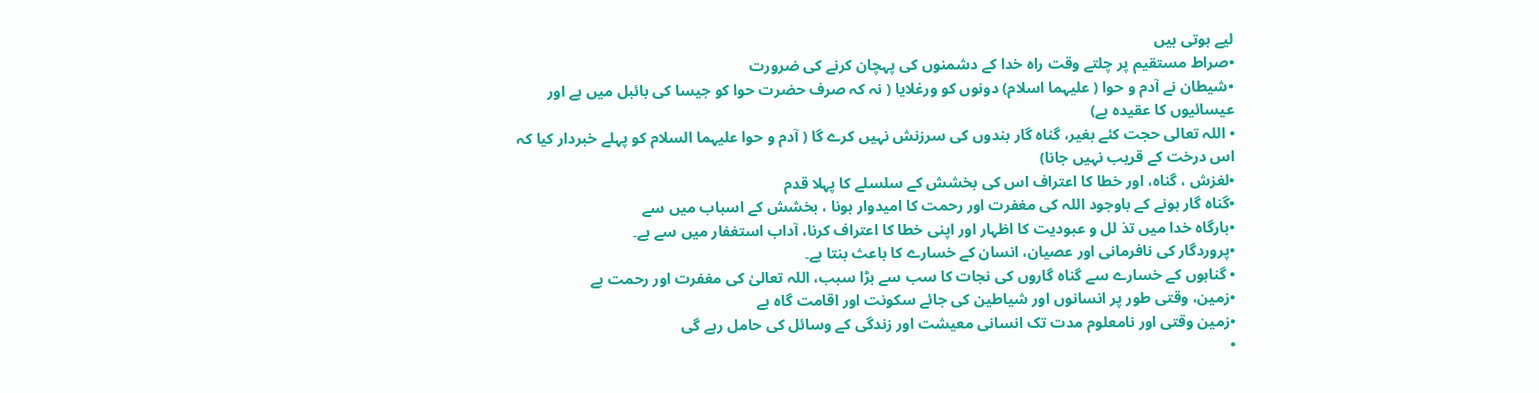لیے ہوتی ہیں
•صراط مستقیم پر چلتے وقت راہ خدا کے دشمنوں کی پہچان کرنے کی ضرورت
•شیطان نے آدم و حوا ( علیہما اسلام) دونوں کو ورغلایا ( نہ کہ صرف حضرت حوا کو جیسا کی بائبل میں ہے اور عیسائیوں کا عقیدہ ہے)
• اللہ تعالی حجت کئے بغیر، گناہ گار بندوں کی سرزنش نہیں کرے گا ( آدم و حوا علیہما السلام کو پہلے خبردار کیا کہ اس درخت کے قریب نہیں جانا)
•لغزش ، گناہ، اور خطا کا اعتراف اس کی بخشش کے سلسلے کا پہلا قدم
•گناہ گار ہونے کے باوجود اللہ کی مغفرت اور رحمت کا امیدوار ہونا ، بخشش کے اسباب میں سے
•بارگاہ خدا میں تذ لل و عبودیت کا اظہار اور اپنی خطا کا اعتراف کرنا، آداب استغفار میں سے ہے۔
•پروردگار کی نافرمانی اور عصیان، انسان کے خسارے کا باعث بنتا ہے۔
• گناہوں کے خسارے سے گناہ گاروں کی نجات کا سب سے بڑا سبب، اللہ تعالیٰ کی مغفرت اور رحمت ہے
•زمین، وقتی طور پر انسانوں اور شیاطین کی جائے سکونت اور اقامت گاہ ہے
•زمین وقتی اور نامعلوم مدت تک انسانی معیشت اور زندگی کے وسائل کی حامل رہے گی
•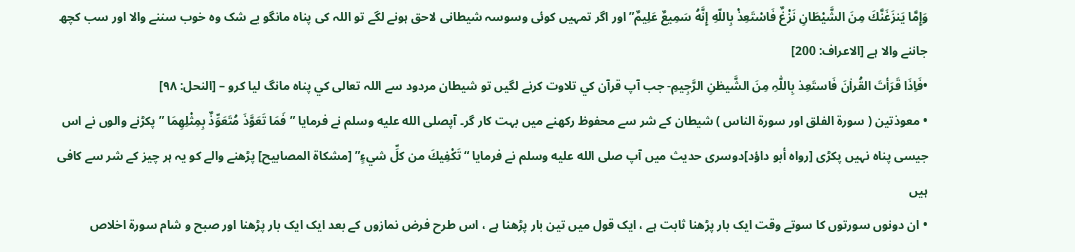وَإِمَّا يَنزَغَنَّكَ مِنَ الشَّيْطَانِ نَزْغٌ فَاسْتَعِذْ بِاللّهِ إِنَّهُ سَمِيعٌ عَلِيمٌ” اور اگر تمہیں کوئی وسوسہ شیطانی لاحق ہونے لگے تو اللہ کی پناہ مانگو بے شک وہ خوب سننے والا اور سب کچھ جاننے والا ہے [الاعراف: 200]
•فَاِذَا قَرَأتَ القُراٰنَ فَاستَعِذ بِاللّٰہِ مِنَ الشَّیطٰنِ الرَّجِیمِ- جب آپ قرآن کي تلاوت کرنے لگيں تو شيطان مردود سے اللہ تعالى کي پناہ مانگ ليا کرو – [النحل: ٩٨]
• معوذتین ( سورۃ الفلق اور سورۃ الناس ) شیطان کے شر سے محفوظ رکھنے میں بہت کار گر۔ آپصلى الله عليه وسلم نے فرمایا ” فَمَا تَعَوَّذَ مُتَعَوِّذٌ بِمِثْلِهِمَا ” پکڑنے والوں نے اس جیسی پناہ نہیں پکڑی [رواه أبو داؤد]دوسری حدیث میں آپ صلى الله عليه وسلم نے فرمایا “تَكْفِيكَ من كلِّ شيءٍ” [مشكاة المصابيح] پڑھنے والے کو یہ ہر چیز کے شر سے کافی ہیں
• ان دونوں سورتوں کا سوتے وقت ایک بار پڑھنا ثابت ہے ، ایک قول میں تین بار پڑھنا ہے ، اس طرح فرض نمازوں کے بعد ایک ایک بار پڑھنا اور صبح و شام سورۃ اخلاص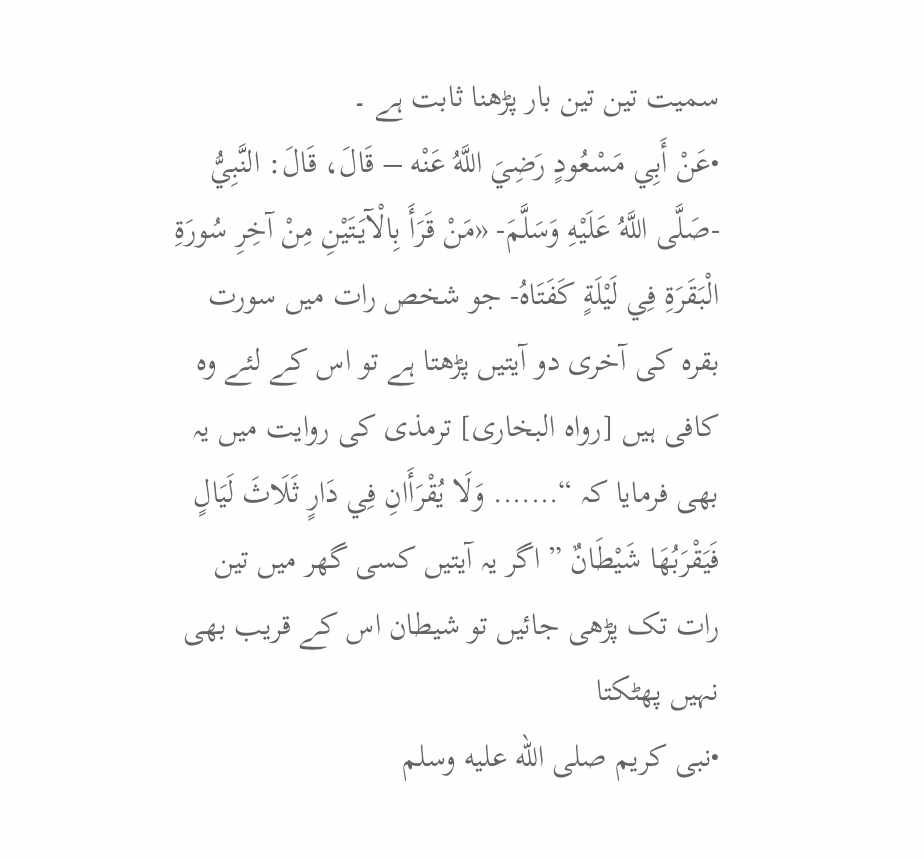سمیت تین تین بار پڑھنا ثابت ہے ۔
•عَنْ أَبِي مَسْعُودٍ رَضِيَ اللَّهُ عَنْه – قَالَ، قَالَ: النَّبِيُّ -صَلَّى اللَّهُ عَلَيْهِ وَسَلَّمَ- «مَنْ قَرَأَ بِالْآيَتَيْنِ مِنْ آخِرِ سُورَةِ الْبَقَرَةِ فِي لَيْلَةٍ كَفَتَاهُ- جو شخص رات میں سورت بقرہ کی آخری دو آیتیں پڑھتا ہے تو اس کے لئے وہ کافی ہیں [رواه البخارى] ترمذی کی روایت میں یہ بھی فرمایا کہ “……. وَلَا يُقْرَأَانِ فِي دَارٍ ثَلَاثَ لَيَالٍ فَيَقْرَبُهَا شَيْطَانٌ ” اگر یہ آیتیں کسی گھر میں تین رات تک پڑھی جائیں تو شیطان اس کے قریب بھی نہیں پھٹکتا
•نبی کریم صلى الله عليه وسلم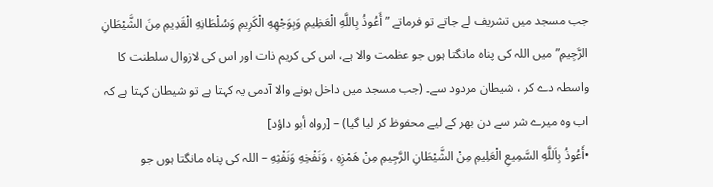جب مسجد میں تشریف لے جاتے تو فرماتے ” أَعُوذُ بِاللَّهِ الْعَظِيمِ وَبِوَجْهِهِ الْكَرِيمِ وَسُلْطَانِهِ الْقَدِيمِ مِنَ الشَّيْطَانِ الرَّجِيمِ” میں اللہ کی پناہ مانگتا ہوں جو عظمت والا ہے، اس کی کریم ذات اور اس کی لازوال سلطنت کا واسطہ دے کر ، شیطان مردود سے۔ (جب مسجد میں داخل ہونے والا آدمی یہ کہتا ہے تو شیطان کہتا ہے کہ اب وہ میرے شر سے دن بھر کے لیے محفوظ کر لیا گیا) – [رواه أبو داؤد]
•أَعُوذُ بِاَللَّهِ السَّمِيعِ الْعَلِيمِ مِنْ الشَّيْطَانِ الرَّجِيمِ مِنْ هَمْزِهِ ، وَنَفْخِهِ وَنَفْثِهِ – اللہ کی پناہ مانگتا ہوں جو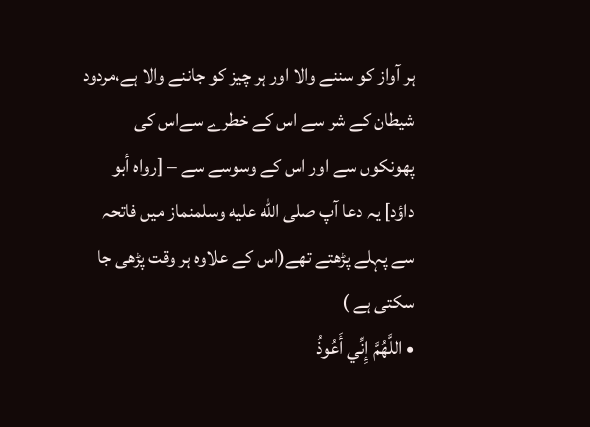ہر آواز کو سننے والا اور ہر چیز کو جاننے والا ہے،مردود شیطان کے شر سے اس کے خطرے سےاس کی پھونکوں سے اور اس کے وسوسے سے – [رواه أبو داؤد] یہ دعا آپ صلى الله عليه وسلمنماز میں فاتحہ سے پہلے پڑھتے تھے(اس کے علاوہ ہر وقت پڑھی جا سکتی ہے )
• اللَّهُمَّ إِنِّي أَعُوذُ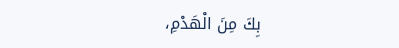بِكَ مِنَ الْهَدْمِ،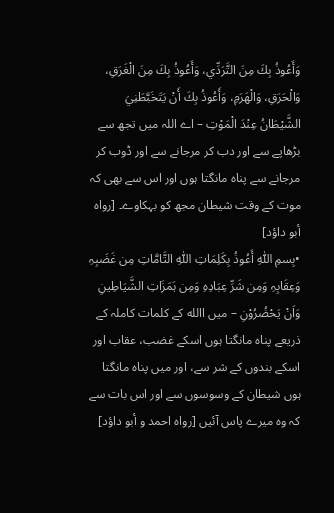وَأَعُوذُ بِكَ مِنَ التَّرَدِّي، وَأَعُوذُ بِكَ مِنَ الْغَرَقِ، وَالْحَرَقِ، وَالْهَرَمِ، وَأَعُوذُ بِكَ أَنْ يَتَخَبَّطَنِيَ الشَّيْطَانُ عِنْدَ الْمَوْتِ – اے اللہ میں تجھ سے بڑھاپے سے اور دب کر مرجانے سے اور ڈوب کر مرجانے سے پناہ مانگتا ہوں اور اس سے بھی کہ موت کے وقت شیطان مجھ کو بہکاوے۔ [رواه أبو داؤد]
•بِسمِ اللّٰہِ أَعُوذُ بِکَلِمَاتِ اللّٰہِ التَّامَّاتِ مِن غَضَبِہِ وَعِقَابِہِ وَمِن شَرِّ عِبَادِہِ وَمِن ہَمَزَاتِ الشَّیَاطِینِ وَاَنْ یَحْضُرُوْنِ – میں االله کے کلمات کاملہ کے ذریعے پناہ مانگتا ہوں اسکے غضب، عقاب اور اسکے بندوں کے شر سے، اور میں پناہ مانگتا ہوں شیطان کے وسوسوں سے اور اس بات سے کہ وہ میرے پاس آئیں [رواه احمد و أبو داؤد]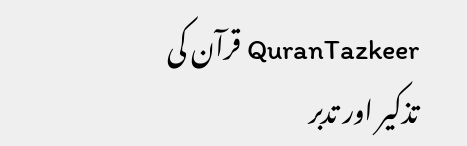QuranTazkeer قرآن کی تذکیر اور تدبر